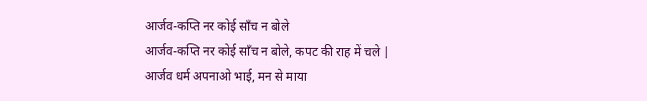आर्जव-कप्ति नर कोई साँच न बोले
आर्जव-कप्ति नर कोई साँच न बोले, कपट की राह में चले |
आर्जव धर्म अपनाओ भाई, मन से माया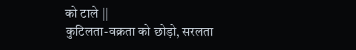को टाले ||
कुटिलता-वक्रता को छोड़ो, सरलता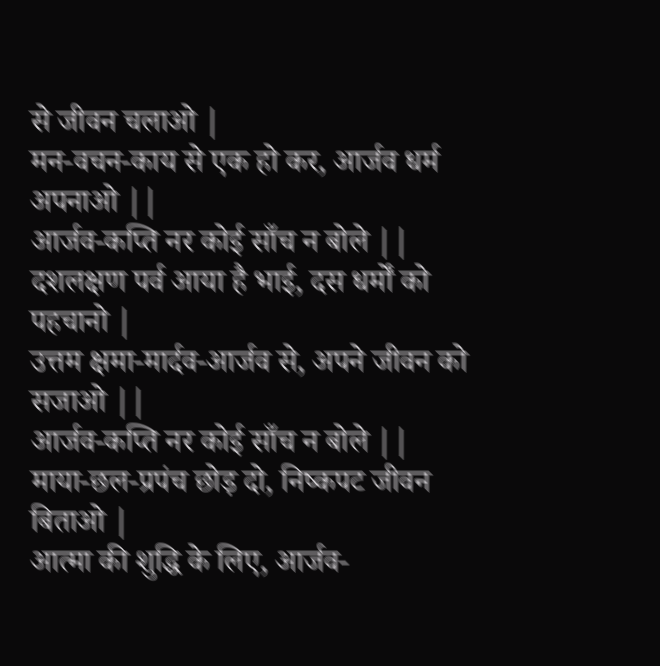से जीवन चलाओ |
मन-वचन-काय से एक हो कर, आर्जव धर्म अपनाओ ||
आर्जव-कप्ति नर कोई साँच न बोले ||
दशलक्षण पर्व आया है भाई, दस धर्मों को पहचानो |
उत्तम क्षमा-मार्दव-आर्जव से, अपने जीवन को सजाओ ||
आर्जव-कप्ति नर कोई साँच न बोले ||
माया-छल-प्रपंच छोड़ दो, निष्कपट जीवन बिताओ |
आत्मा की शुद्धि के लिए, आर्जव-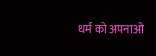धर्म को अपनाओ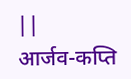||
आर्जव-कप्ति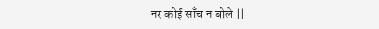नर कोई साँच न बोले ||